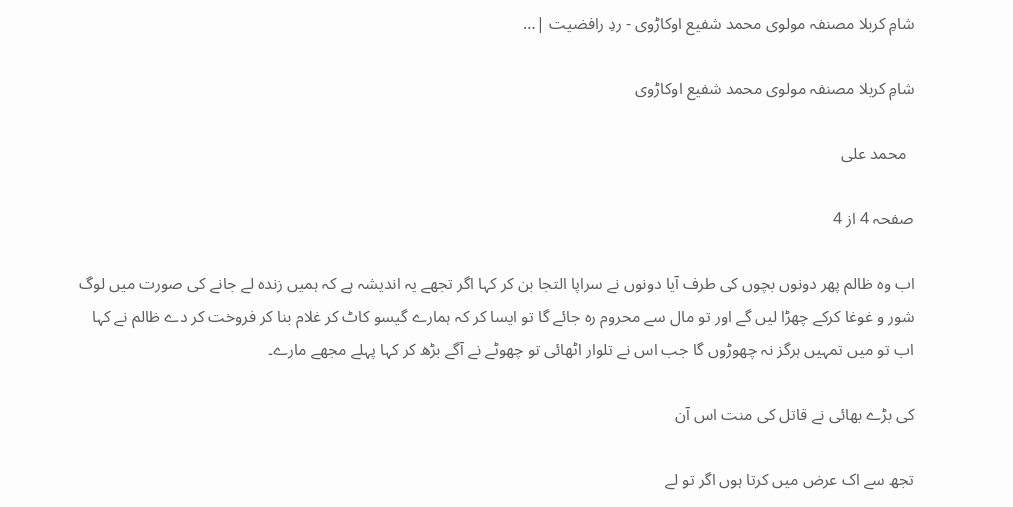شامِ کربلا مصنفہ مولوی محمد شفیع اوکاڑوی - ردِ رافضیت |…

شامِ کربلا مصنفہ مولوی محمد شفیع اوکاڑوی

  محمد علی

صفحہ 4 از 4

اب وہ ظالم پھر دونوں بچوں کی طرف آیا دونوں نے سراپا التجا بن کر کہا اگر تجھے یہ اندیشہ ہے کہ ہمیں زندہ لے جانے کی صورت میں لوگ شور و غوغا کرکے چھڑا لیں گے اور تو مال سے محروم رہ جائے گا تو ایسا کر کہ ہمارے گیسو کاٹ کر غلام بنا کر فروخت کر دے ظالم نے کہا اب تو میں تمہیں ہرگز نہ چھوڑوں گا جب اس نے تلوار اٹھائی تو چھوٹے نے آگے بڑھ کر کہا پہلے مجھے مارے۔

کی بڑے بھائی نے قاتل کی منت اس آن

تجھ سے اک عرض میں کرتا ہوں اگر تو لے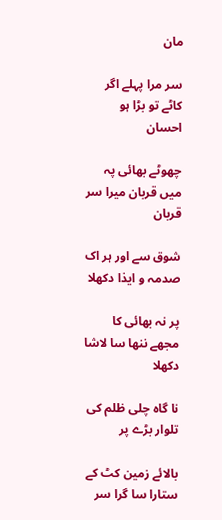مان

سر مرا پہلے اگر کاٹے تو بڑا ہو احسان

چھوٹے بھائی پہ میں قربان میرا سر قربان

شوق سے اور ہر اک صدمہ و ایذا دکھلا

پر نہ بھائی کا مجھے ننھا سا لاشا دکھلا

نا گاه چلی ظلم کی تلوار بڑے پر

بالائے زمین کٹ کے ستارا سا گرا سر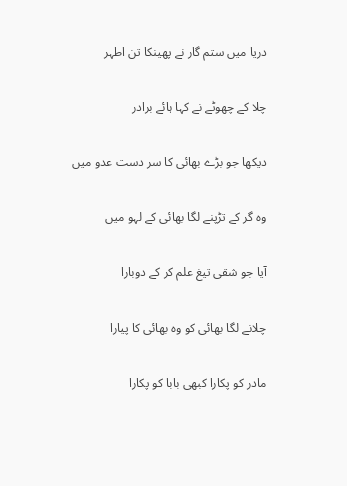دریا میں ستم گار نے پھینکا تن اطہر

چلا کے چھوٹے نے کہا ہائے برادر

دیکھا جو بڑے بھائی کا سر دست عدو میں

وہ گر کے تڑپنے لگا بھائی کے لہو میں

آیا جو شقی تیغ علم کر کے دوبارا

چلانے لگا بھائی کو وہ بھائی کا پیارا

مادر کو پکارا کبھی بابا کو پکارا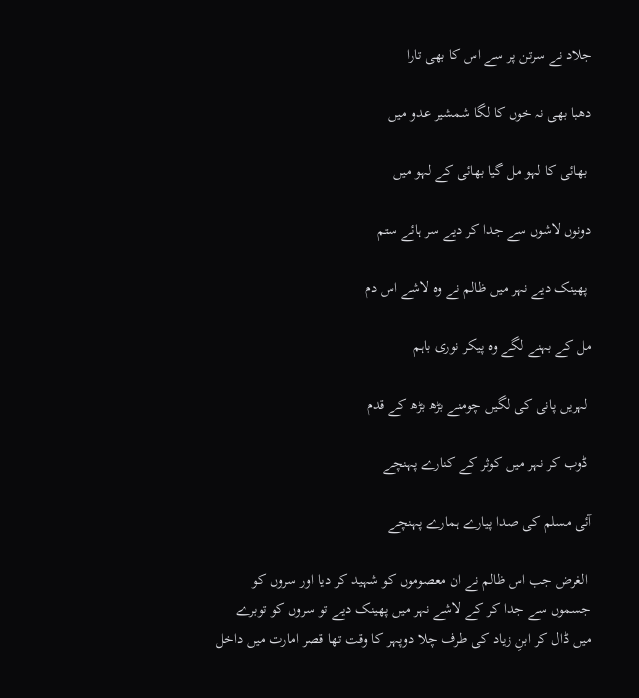جلاد نے سرتن پر سے اس کا بھی تارا

دھبا بھی نہ خوں کا لگا شمشیر عدو میں

 بھائی کا لہو مل گیا بھائی کے لہو میں

دونوں لاشوں سے جدا کر دیے سر ہائے ستم

 پھینک دیے نہر میں ظالم نے وہ لاشے اس دم

مل کے بہنے لگے وہ پیکر نوری باہم

 لہریں پانی کی لگیں چومنے بڑھ بڑھ کے قدم

 ڈوب کر نہر میں کوثر کے کنارے پہنچے

آئی مسلم کی صدا پیارے ہمارے پہنچے

 الغرض جب اس ظالم نے ان معصوموں کو شہید کر دیا اور سروں کو جسموں سے جدا کر کے لاشے نہر میں پھینک دیے تو سروں کو توبرے میں ڈال کر ابنِ زیاد کی طرف چلا دوپہر کا وقت تھا قصر امارت میں داخل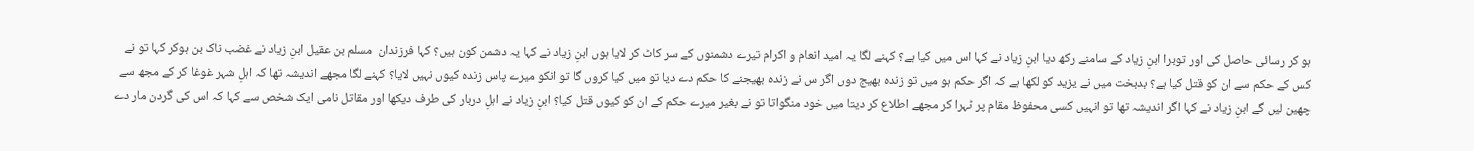ہو کر رسائی حاصل کی اور توبرا ابنِ زیاد کے سامنے رکھ دیا ابنِ زیاد نے کہا اس میں کیا ہے؟ کہنے لگا یہ امید انعام و اکرام تیرے دشمنوں کے سر کاٹ کر لایا ہوں ابنِ زیاد نے کہا یہ دشمن کون ہیں؟ کہا فرزندان  مسلم بن عقیل ابنِ زیاد نے غضب ناک بن ہوکر کہا تو نے کس کے حکم سے ان کو قتل کیا ہے؟ بدبخت میں نے یزید کو لکھا ہے کہ اگر حکم ہو میں تو زندہ بھیج دوں اگر س نے زندہ بھیجنے کا حکم دے دیا تو میں کیا کروں گا تو انکو میرے پاس زندہ کیوں نہیں لایا؟ کہنے لگا مجھے اندیشہ تھا کہ اہلِ شہر غوغا کر کے مجھ سے چھین لیں گے ابنِ زیاد نے کہا اگر اندیشہ تھا تو انہیں کسی محفوظ مقام پر ٹہرا کر مجھے اطلاع کر دیتا میں خود منگواتا تو نے بغیر میرے حکم کے ان کو کیوں قتل کیا؟ ابنِ زیاد نے اہلِ دربار کی طرف دیکھا اور مقاتل نامی ایک شخص سے کہا کہ اس کی گردن مار دے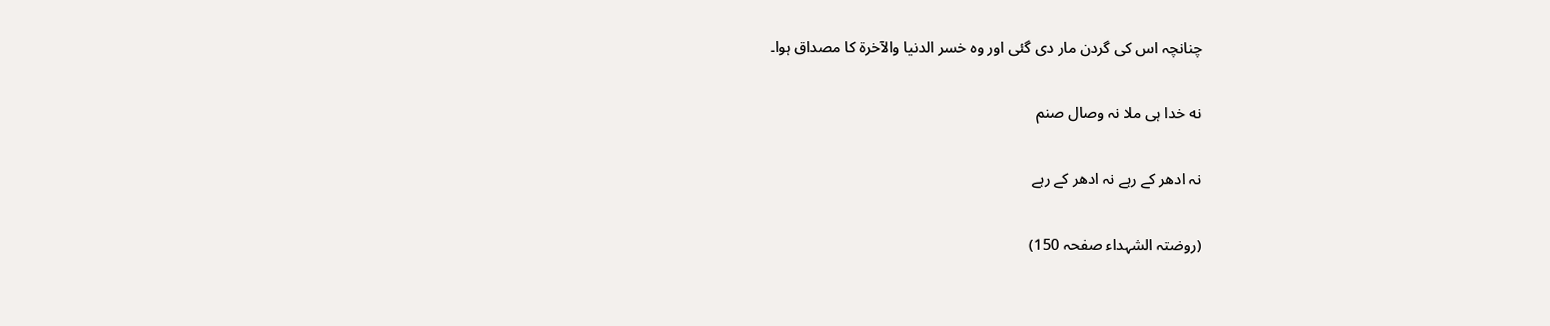چنانچہ اس کی گردن مار دی گئی اور وہ خسر الدنیا والآخرة کا مصداق ہوا۔

نه خدا ہی ملا نہ وصال صنم

نہ ادھر کے رہے نہ ادھر کے رہے

(روضتہ الشہداء صفحہ 150)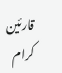قارئین کرام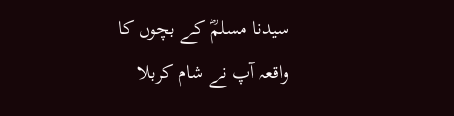سیدنا مسلمؓ کے بچوں کا واقعہ آپ نے شام کربلا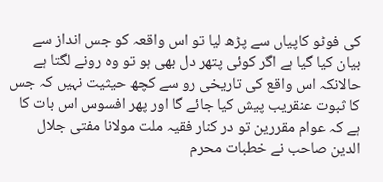کی فوٹو کاپیاں سے پڑھ لیا تو اس واقعہ کو جس انداز سے بیان کیا گیا ہے اگر کوئی پتھر دل بھی ہو تو وہ رونے لگتا ہے حالانکہ اس واقع کی تاریخی رو سے کچھ حیثیت نہیں کہ جس کا ثبوت عنقریب پیش کیا جائے گا اور پھر افسوس اس بات کا ہے کہ عوام مقررین تو در کنار فقیہ ملت مولانا مفتی جلال الدین صاحب نے خطبات محرم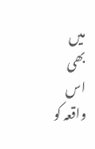میں بھی اس واقعہ کو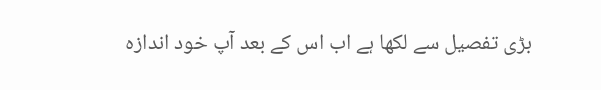بڑی تفصیل سے لکھا ہے اب اس کے بعد آپ خود اندازہ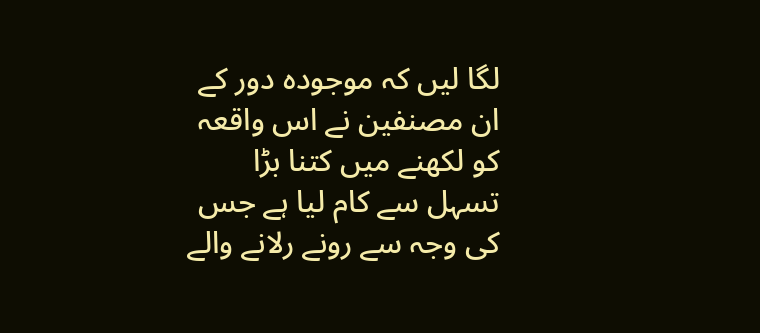لگا لیں کہ موجودہ دور کے ان مصنفین نے اس واقعہ کو لکھنے میں کتنا بڑا تسہل سے کام لیا ہے جس کی وجہ سے رونے رلانے والے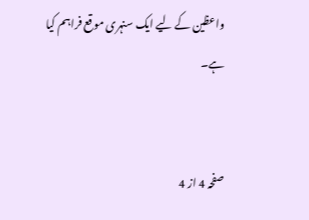واعظین کے لیے ایک سنہری موقع فراہم کیا ہے۔


صفحہ 4 از 4